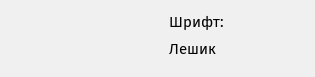Шрифт:
Лешик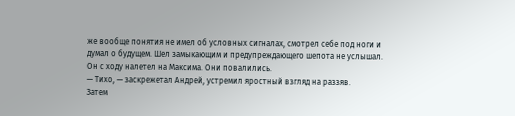же вообще понятия не имел об условных сигналах, смотрел себе под ноги и думал о будущем. Шел замыкающим и предупреждающего шепота не услышал. Он с ходу налетел на Максима. Они повалились.
— Тихо, — заскрежетал Андрей, устремил яростный взгляд на раззяв.
Затем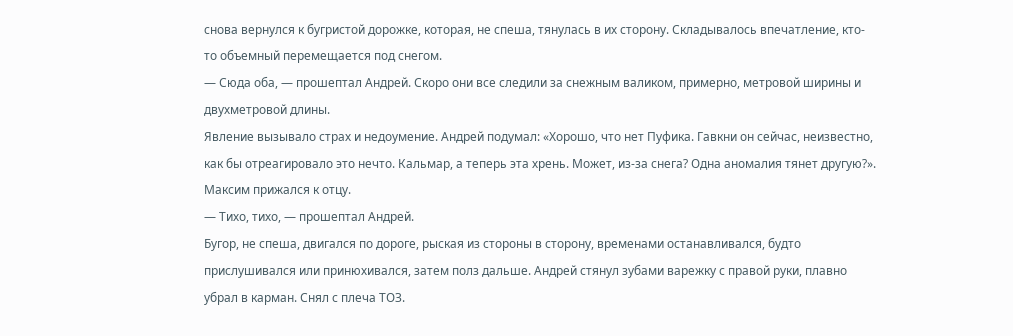снова вернулся к бугристой дорожке, которая, не спеша, тянулась в их сторону. Складывалось впечатление, кто-то объемный перемещается под снегом.
— Сюда оба, — прошептал Андрей. Скоро они все следили за снежным валиком, примерно, метровой ширины и двухметровой длины.
Явление вызывало страх и недоумение. Андрей подумал: «Хорошо, что нет Пуфика. Гавкни он сейчас, неизвестно, как бы отреагировало это нечто. Кальмар, а теперь эта хрень. Может, из-за снега? Одна аномалия тянет другую?».
Максим прижался к отцу.
— Тихо, тихо, — прошептал Андрей.
Бугор, не спеша, двигался по дороге, рыская из стороны в сторону, временами останавливался, будто прислушивался или принюхивался, затем полз дальше. Андрей стянул зубами варежку с правой руки, плавно убрал в карман. Снял с плеча ТОЗ.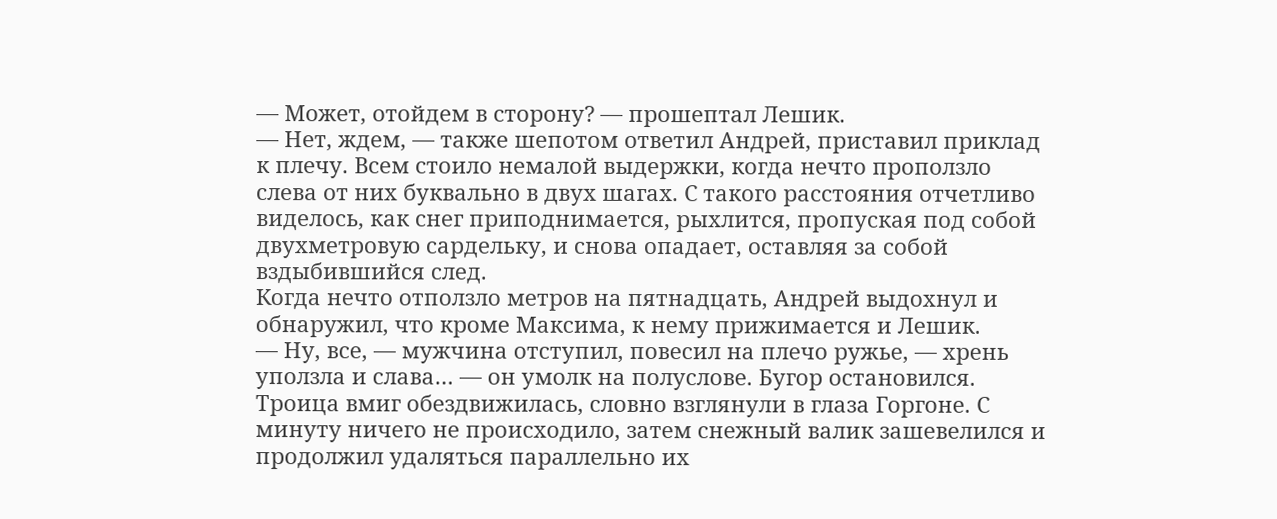— Может, отойдем в сторону? — прошептал Лешик.
— Нет, ждем, — также шепотом ответил Андрей, приставил приклад к плечу. Всем стоило немалой выдержки, когда нечто проползло слева от них буквально в двух шагах. С такого расстояния отчетливо виделось, как снег приподнимается, рыхлится, пропуская под собой двухметровую сардельку, и снова опадает, оставляя за собой вздыбившийся след.
Когда нечто отползло метров на пятнадцать, Андрей выдохнул и обнаружил, что кроме Максима, к нему прижимается и Лешик.
— Ну, все, — мужчина отступил, повесил на плечо ружье, — хрень уползла и слава… — он умолк на полуслове. Бугор остановился. Троица вмиг обездвижилась, словно взглянули в глаза Горгоне. С минуту ничего не происходило, затем снежный валик зашевелился и продолжил удаляться параллельно их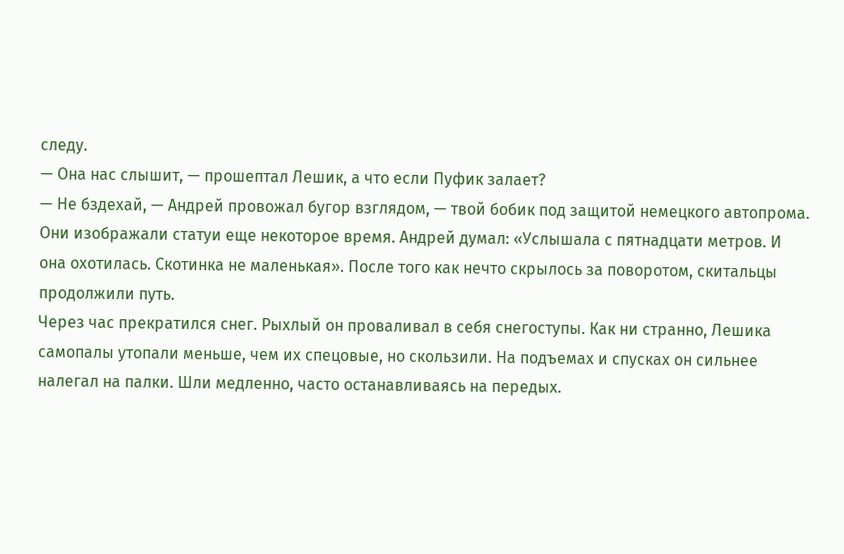следу.
— Она нас слышит, — прошептал Лешик, а что если Пуфик залает?
— Не бздехай, — Андрей провожал бугор взглядом, — твой бобик под защитой немецкого автопрома.
Они изображали статуи еще некоторое время. Андрей думал: «Услышала с пятнадцати метров. И она охотилась. Скотинка не маленькая». После того как нечто скрылось за поворотом, скитальцы продолжили путь.
Через час прекратился снег. Рыхлый он проваливал в себя снегоступы. Как ни странно, Лешика самопалы утопали меньше, чем их спецовые, но скользили. На подъемах и спусках он сильнее налегал на палки. Шли медленно, часто останавливаясь на передых.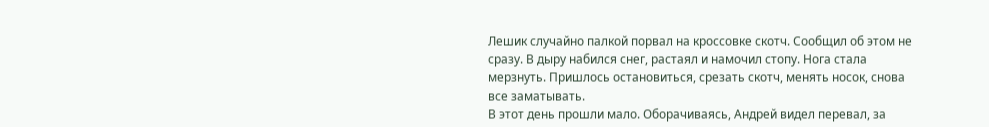Лешик случайно палкой порвал на кроссовке скотч. Сообщил об этом не сразу. В дыру набился снег, растаял и намочил стопу. Нога стала мерзнуть. Пришлось остановиться, срезать скотч, менять носок, снова все заматывать.
В этот день прошли мало. Оборачиваясь, Андрей видел перевал, за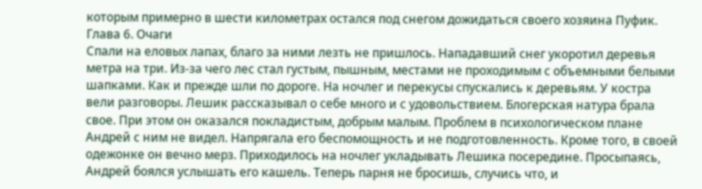которым примерно в шести километрах остался под снегом дожидаться своего хозяина Пуфик.
Глава 6. Очаги
Спали на еловых лапах, благо за ними лезть не пришлось. Нападавший снег укоротил деревья метра на три. Из-за чего лес стал густым, пышным, местами не проходимым с объемными белыми шапками. Как и прежде шли по дороге. На ночлег и перекусы спускались к деревьям. У костра вели разговоры. Лешик рассказывал о себе много и с удовольствием. Блогерская натура брала свое. При этом он оказался покладистым, добрым малым. Проблем в психологическом плане Андрей с ним не видел. Напрягала его беспомощность и не подготовленность. Кроме того, в своей одежонке он вечно мерз. Приходилось на ночлег укладывать Лешика посередине. Просыпаясь, Андрей боялся услышать его кашель. Теперь парня не бросишь, случись что, и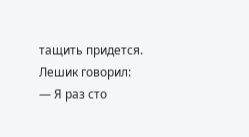тащить придется.
Лешик говорил:
— Я раз сто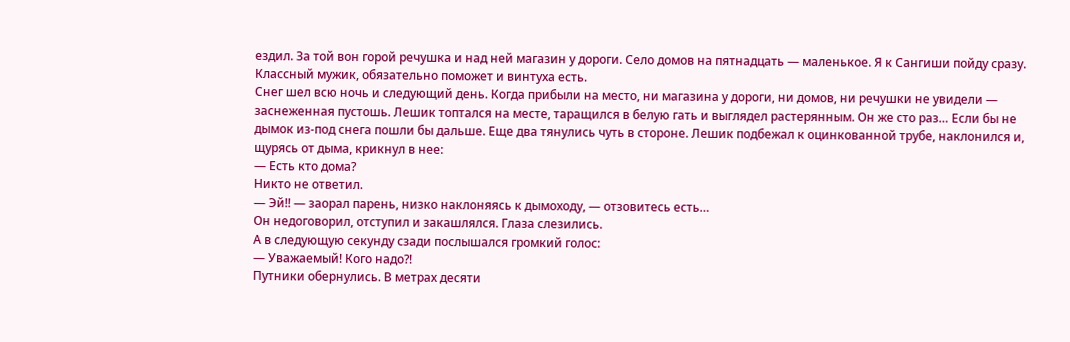ездил. За той вон горой речушка и над ней магазин у дороги. Село домов на пятнадцать — маленькое. Я к Сангиши пойду сразу. Классный мужик, обязательно поможет и винтуха есть.
Снег шел всю ночь и следующий день. Когда прибыли на место, ни магазина у дороги, ни домов, ни речушки не увидели — заснеженная пустошь. Лешик топтался на месте, таращился в белую гать и выглядел растерянным. Он же сто раз… Если бы не дымок из-под снега пошли бы дальше. Еще два тянулись чуть в стороне. Лешик подбежал к оцинкованной трубе, наклонился и, щурясь от дыма, крикнул в нее:
— Есть кто дома?
Никто не ответил.
— Эй!! — заорал парень, низко наклоняясь к дымоходу, — отзовитесь есть…
Он недоговорил, отступил и закашлялся. Глаза слезились.
А в следующую секунду сзади послышался громкий голос:
— Уважаемый! Кого надо?!
Путники обернулись. В метрах десяти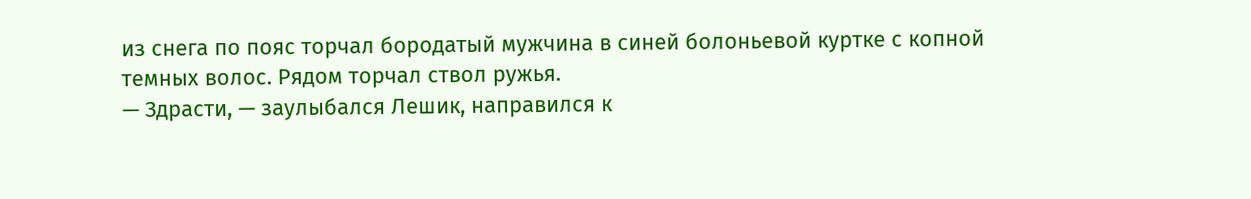из снега по пояс торчал бородатый мужчина в синей болоньевой куртке с копной темных волос. Рядом торчал ствол ружья.
— Здрасти, — заулыбался Лешик, направился к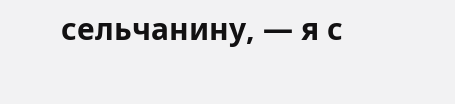сельчанину, — я с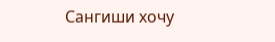Сангиши хочу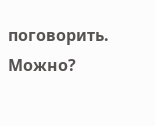поговорить. Можно?